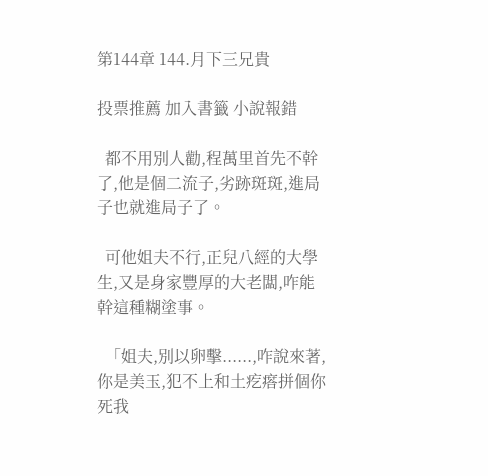第144章 144.月下三兄貴

投票推薦 加入書籤 小說報錯

  都不用別人勸,程萬里首先不幹了,他是個二流子,劣跡斑斑,進局子也就進局子了。

  可他姐夫不行,正兒八經的大學生,又是身家豐厚的大老闆,咋能幹這種糊塗事。

  「姐夫,別以卵擊......,咋說來著,你是美玉,犯不上和土疙瘩拼個你死我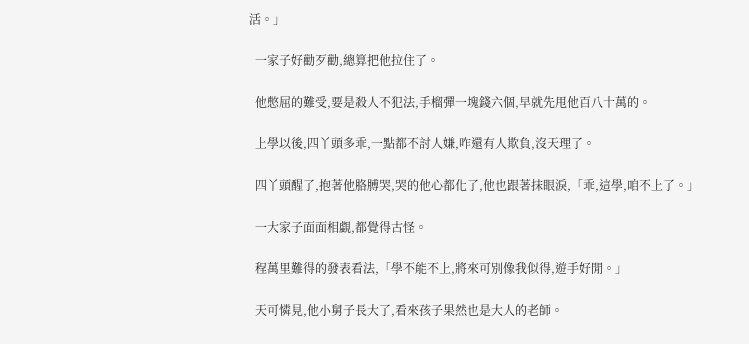活。」

  一家子好勸歹勸,總算把他拉住了。

  他憋屈的難受,要是殺人不犯法,手榴彈一塊錢六個,早就先甩他百八十萬的。

  上學以後,四丫頭多乖,一點都不討人嫌,咋還有人欺負,沒天理了。

  四丫頭醒了,抱著他胳膊哭,哭的他心都化了,他也跟著抹眼淚,「乖,這學,咱不上了。」

  一大家子面面相覷,都覺得古怪。

  程萬里難得的發表看法,「學不能不上,將來可別像我似得,遊手好閒。」

  天可憐見,他小舅子長大了,看來孩子果然也是大人的老師。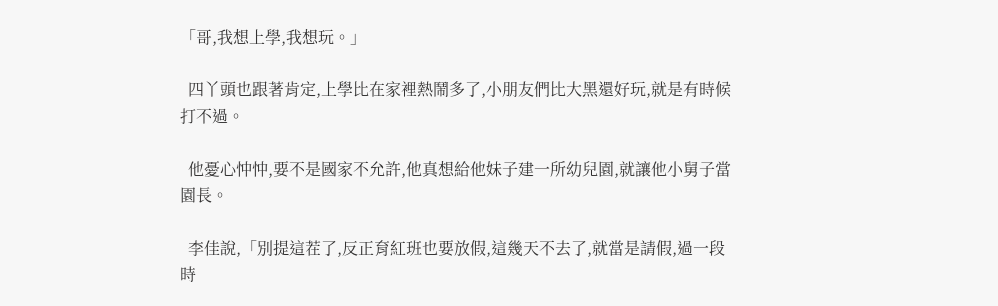「哥,我想上學,我想玩。」

  四丫頭也跟著肯定,上學比在家裡熱鬧多了,小朋友們比大黑還好玩,就是有時候打不過。

  他憂心忡忡,要不是國家不允許,他真想給他妹子建一所幼兒園,就讓他小舅子當園長。

  李佳說,「別提這茬了,反正育紅班也要放假,這幾天不去了,就當是請假,過一段時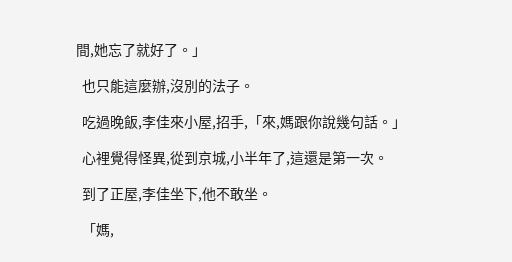間,她忘了就好了。」

  也只能這麼辦,沒別的法子。

  吃過晚飯,李佳來小屋,招手,「來,媽跟你說幾句話。」

  心裡覺得怪異,從到京城,小半年了,這還是第一次。

  到了正屋,李佳坐下,他不敢坐。

  「媽,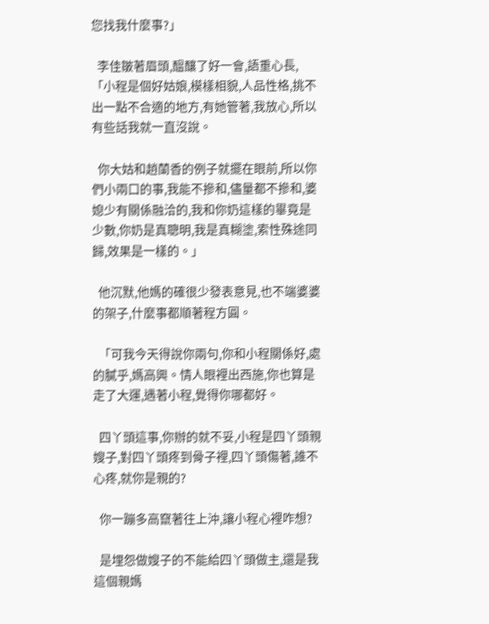您找我什麼事?」

  李佳皺著眉頭,醞釀了好一會,語重心長,「小程是個好姑娘,模樣相貌,人品性格,挑不出一點不合適的地方,有她管著,我放心,所以有些話我就一直沒說。

  你大姑和趙蘭香的例子就擺在眼前,所以你們小兩口的事,我能不摻和,儘量都不摻和,婆媳少有關係融洽的,我和你奶這樣的畢竟是少數,你奶是真聰明,我是真糊塗,索性殊途同歸,效果是一樣的。」

  他沉默,他媽的確很少發表意見,也不端婆婆的架子,什麼事都順著程方圓。

  「可我今天得說你兩句,你和小程關係好,處的膩乎,媽高興。情人眼裡出西施,你也算是走了大運,遇著小程,覺得你哪都好。

  四丫頭這事,你辦的就不妥,小程是四丫頭親嫂子,對四丫頭疼到骨子裡,四丫頭傷著,誰不心疼,就你是親的?

  你一蹦多高竄著往上沖,讓小程心裡咋想?

  是埋怨做嫂子的不能給四丫頭做主,還是我這個親媽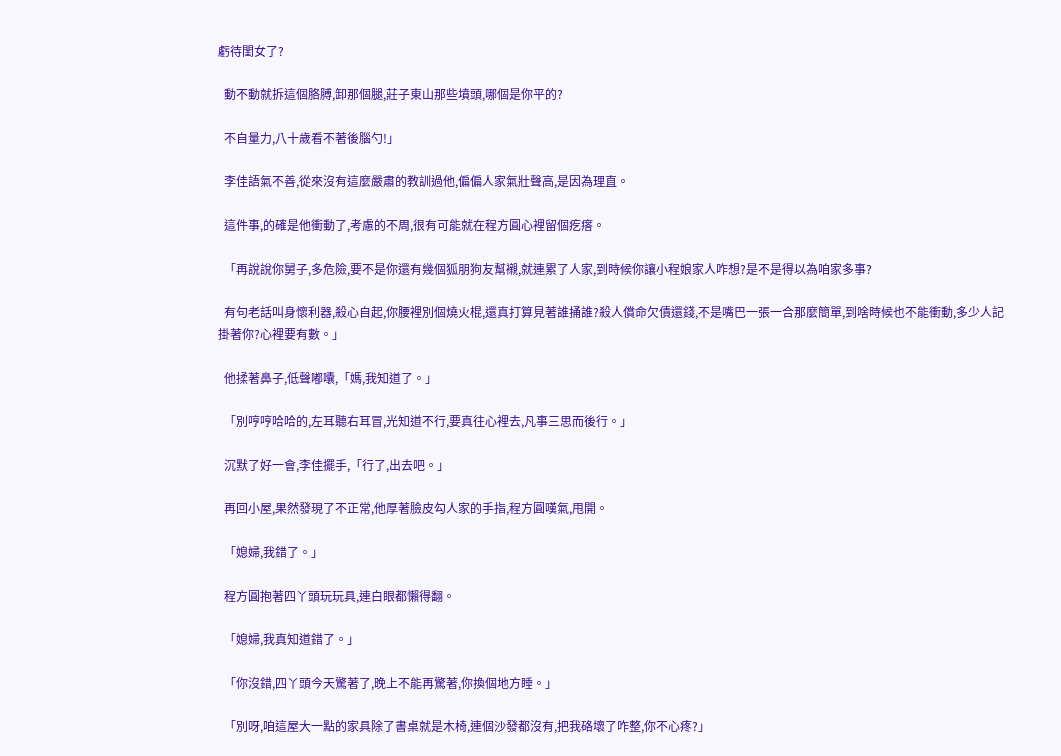虧待閨女了?

  動不動就拆這個胳膊,卸那個腿,莊子東山那些墳頭,哪個是你平的?

  不自量力,八十歲看不著後腦勺!」

  李佳語氣不善,從來沒有這麼嚴肅的教訓過他,偏偏人家氣壯聲高,是因為理直。

  這件事,的確是他衝動了,考慮的不周,很有可能就在程方圓心裡留個疙瘩。

  「再說說你舅子,多危險,要不是你還有幾個狐朋狗友幫襯,就連累了人家,到時候你讓小程娘家人咋想?是不是得以為咱家多事?

  有句老話叫身懷利器,殺心自起,你腰裡別個燒火棍,還真打算見著誰捅誰?殺人償命欠債還錢,不是嘴巴一張一合那麼簡單,到啥時候也不能衝動,多少人記掛著你?心裡要有數。」

  他揉著鼻子,低聲嘟囔,「媽,我知道了。」

  「別哼哼哈哈的,左耳聽右耳冒,光知道不行,要真往心裡去,凡事三思而後行。」

  沉默了好一會,李佳擺手,「行了,出去吧。」

  再回小屋,果然發現了不正常,他厚著臉皮勾人家的手指,程方圓嘆氣,甩開。

  「媳婦,我錯了。」

  程方圓抱著四丫頭玩玩具,連白眼都懶得翻。

  「媳婦,我真知道錯了。」

  「你沒錯,四丫頭今天驚著了,晚上不能再驚著,你換個地方睡。」

  「別呀,咱這屋大一點的家具除了書桌就是木椅,連個沙發都沒有,把我硌壞了咋整,你不心疼?」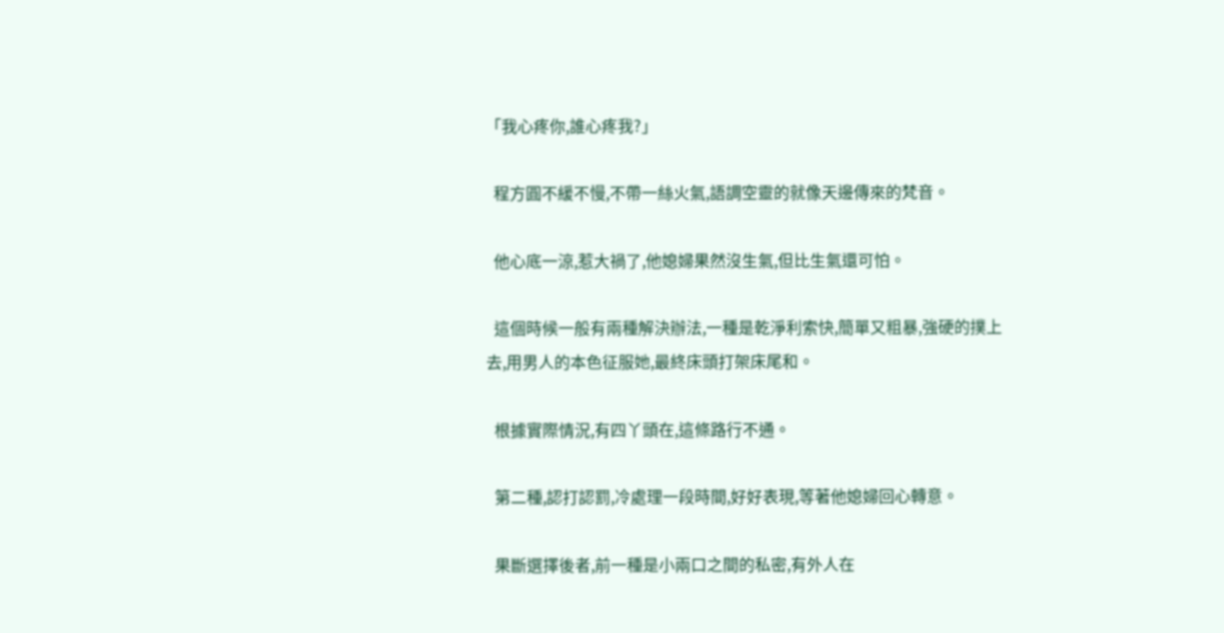「我心疼你,誰心疼我?」

  程方圓不緩不慢,不帶一絲火氣,語調空靈的就像天邊傳來的梵音。

  他心底一涼,惹大禍了,他媳婦果然沒生氣,但比生氣還可怕。

  這個時候一般有兩種解決辦法,一種是乾淨利索快,簡單又粗暴,強硬的撲上去,用男人的本色征服她,最終床頭打架床尾和。

  根據實際情況,有四丫頭在,這條路行不通。

  第二種,認打認罰,冷處理一段時間,好好表現,等著他媳婦回心轉意。

  果斷選擇後者,前一種是小兩口之間的私密,有外人在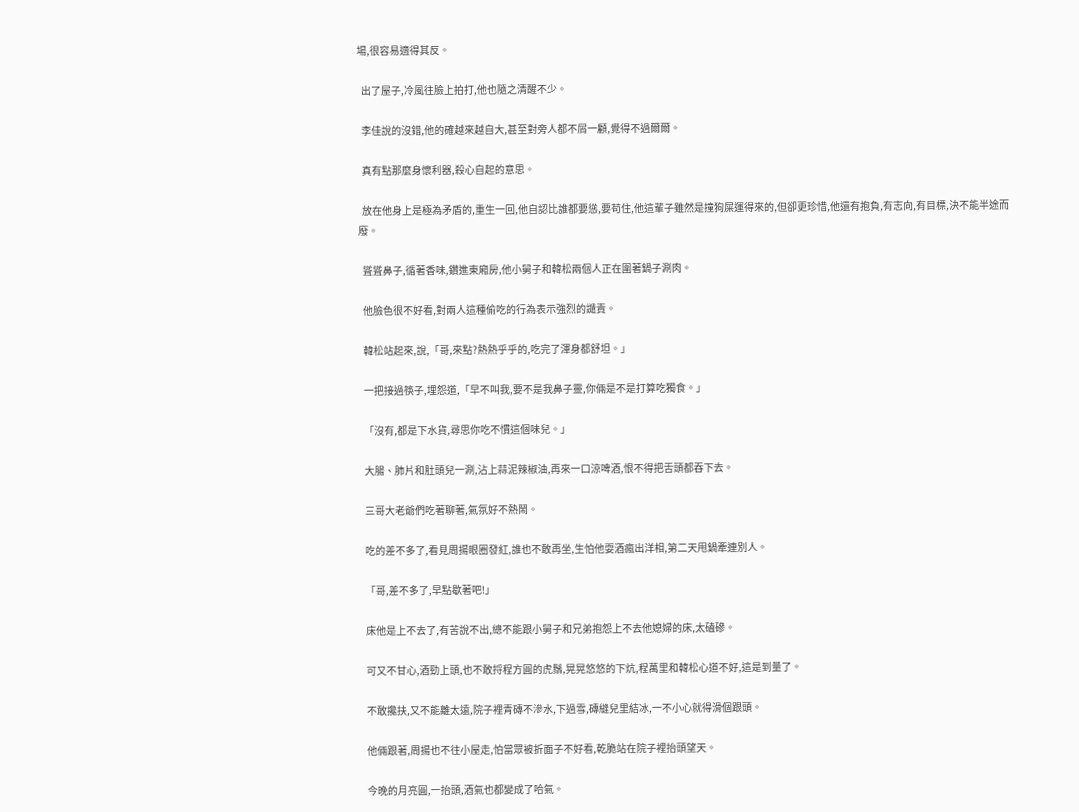場,很容易適得其反。

  出了屋子,冷風往臉上拍打,他也隨之清醒不少。

  李佳說的沒錯,他的確越來越自大,甚至對旁人都不屑一顧,覺得不過爾爾。

  真有點那麼身懷利器,殺心自起的意思。

  放在他身上是極為矛盾的,重生一回,他自認比誰都要慫,要苟住,他這輩子雖然是撞狗屎運得來的,但卻更珍惜,他還有抱負,有志向,有目標,決不能半途而廢。

  聳聳鼻子,循著香味,鑽進東廂房,他小舅子和韓松兩個人正在圍著鍋子涮肉。

  他臉色很不好看,對兩人這種偷吃的行為表示強烈的譴責。

  韓松站起來,說,「哥,來點?熱熱乎乎的,吃完了渾身都舒坦。」

  一把接過筷子,埋怨道,「早不叫我,要不是我鼻子靈,你倆是不是打算吃獨食。」

  「沒有,都是下水貨,尋思你吃不慣這個味兒。」

  大腸、肺片和肚頭兒一涮,沾上蒜泥辣椒油,再來一口涼啤酒,恨不得把舌頭都吞下去。

  三哥大老爺們吃著聊著,氣氛好不熱鬧。

  吃的差不多了,看見周揚眼圈發紅,誰也不敢再坐,生怕他耍酒瘋出洋相,第二天甩鍋牽連別人。

  「哥,差不多了,早點歇著吧!」

  床他是上不去了,有苦說不出,總不能跟小舅子和兄弟抱怨上不去他媳婦的床,太磕磣。

  可又不甘心,酒勁上頭,也不敢捋程方圓的虎鬚,晃晃悠悠的下炕,程萬里和韓松心道不好,這是到量了。

  不敢攙扶,又不能離太遠,院子裡青磚不滲水,下過雪,磚縫兒里結冰,一不小心就得滑個跟頭。

  他倆跟著,周揚也不往小屋走,怕當眾被折面子不好看,乾脆站在院子裡抬頭望天。

  今晚的月亮圓,一抬頭,酒氣也都變成了哈氣。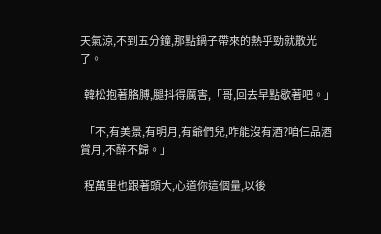天氣涼,不到五分鐘,那點鍋子帶來的熱乎勁就散光了。

  韓松抱著胳膊,腿抖得厲害,「哥,回去早點歇著吧。」

  「不,有美景,有明月,有爺們兒,咋能沒有酒?咱仨品酒賞月,不醉不歸。」

  程萬里也跟著頭大,心道你這個量,以後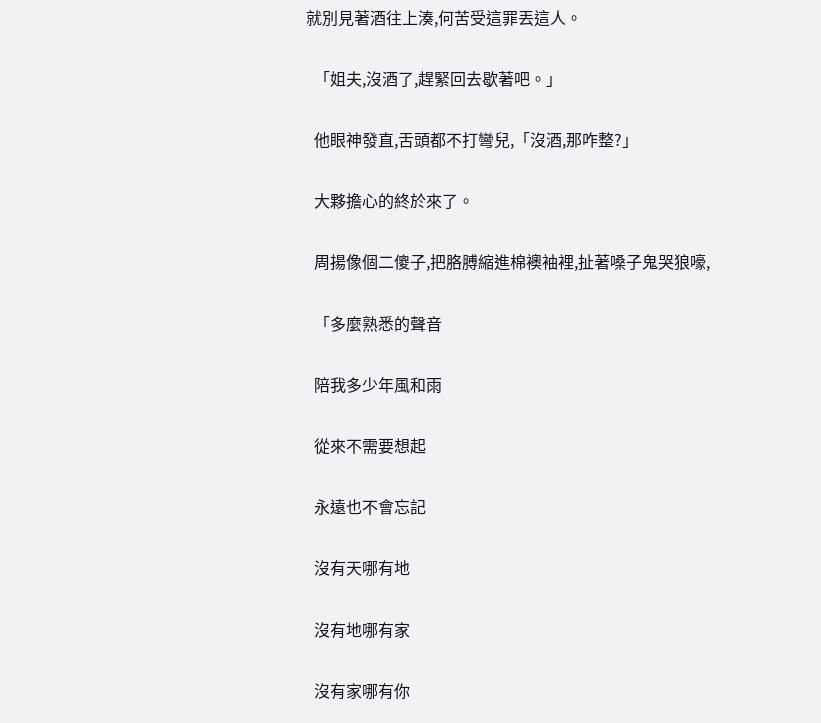就別見著酒往上湊,何苦受這罪丟這人。

  「姐夫,沒酒了,趕緊回去歇著吧。」

  他眼神發直,舌頭都不打彎兒,「沒酒,那咋整?」

  大夥擔心的終於來了。

  周揚像個二傻子,把胳膊縮進棉襖袖裡,扯著嗓子鬼哭狼嚎,

  「多麼熟悉的聲音

  陪我多少年風和雨

  從來不需要想起

  永遠也不會忘記

  沒有天哪有地

  沒有地哪有家

  沒有家哪有你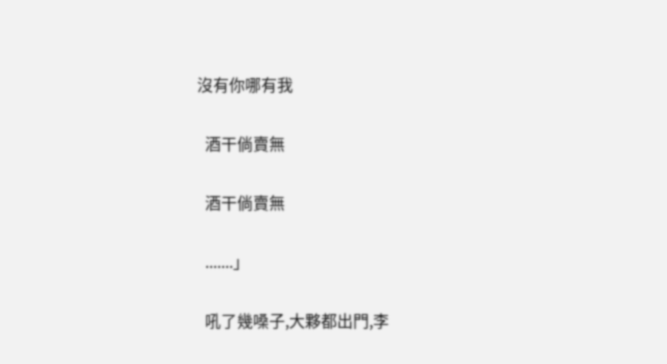沒有你哪有我

  酒干倘賣無

  酒干倘賣無

  .......」

  吼了幾嗓子,大夥都出門,李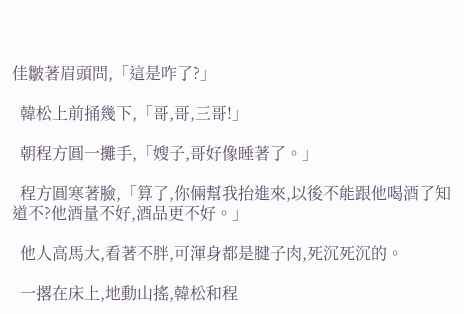佳皺著眉頭問,「這是咋了?」

  韓松上前捅幾下,「哥,哥,三哥!」

  朝程方圓一攤手,「嫂子,哥好像睡著了。」

  程方圓寒著臉,「算了,你倆幫我抬進來,以後不能跟他喝酒了知道不?他酒量不好,酒品更不好。」

  他人高馬大,看著不胖,可渾身都是腱子肉,死沉死沉的。

  一撂在床上,地動山搖,韓松和程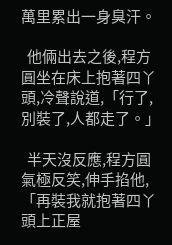萬里累出一身臭汗。

  他倆出去之後,程方圓坐在床上抱著四丫頭,冷聲說道,「行了,別裝了,人都走了。」

  半天沒反應,程方圓氣極反笑,伸手掐他,「再裝我就抱著四丫頭上正屋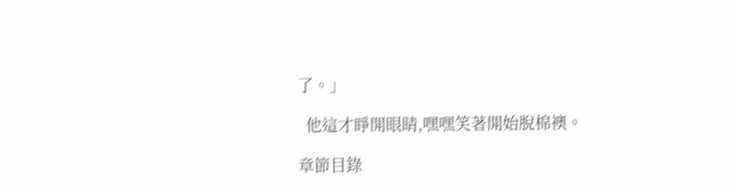了。」

  他這才睜開眼睛,嘿嘿笑著開始脫棉襖。

章節目錄